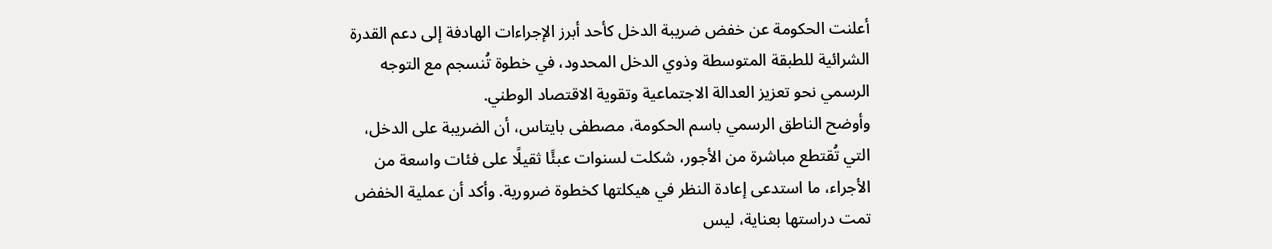أعلنت الحكومة عن خفض ضريبة الدخل كأحد أبرز الإجراءات الهادفة إلى دعم القدرة الشرائية للطبقة المتوسطة وذوي الدخل المحدود، في خطوة تُنسجم مع التوجه الرسمي نحو تعزيز العدالة الاجتماعية وتقوية الاقتصاد الوطني.
وأوضح الناطق الرسمي باسم الحكومة، مصطفى بايتاس، أن الضريبة على الدخل، التي تُقتطع مباشرة من الأجور، شكلت لسنوات عبئًا ثقيلًا على فئات واسعة من الأجراء، ما استدعى إعادة النظر في هيكلتها كخطوة ضرورية. وأكد أن عملية الخفض تمت دراستها بعناية، ليس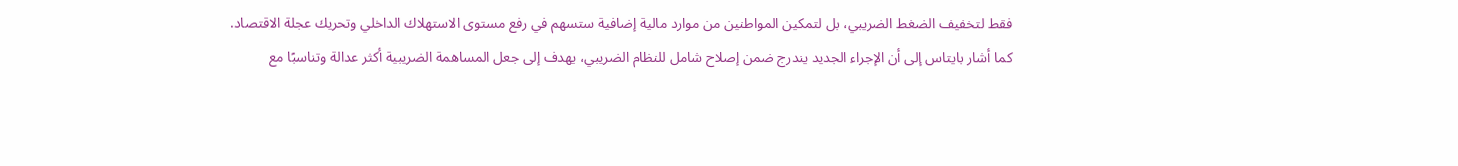فقط لتخفيف الضغط الضريبي، بل لتمكين المواطنين من موارد مالية إضافية ستسهم في رفع مستوى الاستهلاك الداخلي وتحريك عجلة الاقتصاد.
كما أشار بايتاس إلى أن الإجراء الجديد يندرج ضمن إصلاح شامل للنظام الضريبي، يهدف إلى جعل المساهمة الضريبية أكثر عدالة وتناسبًا مع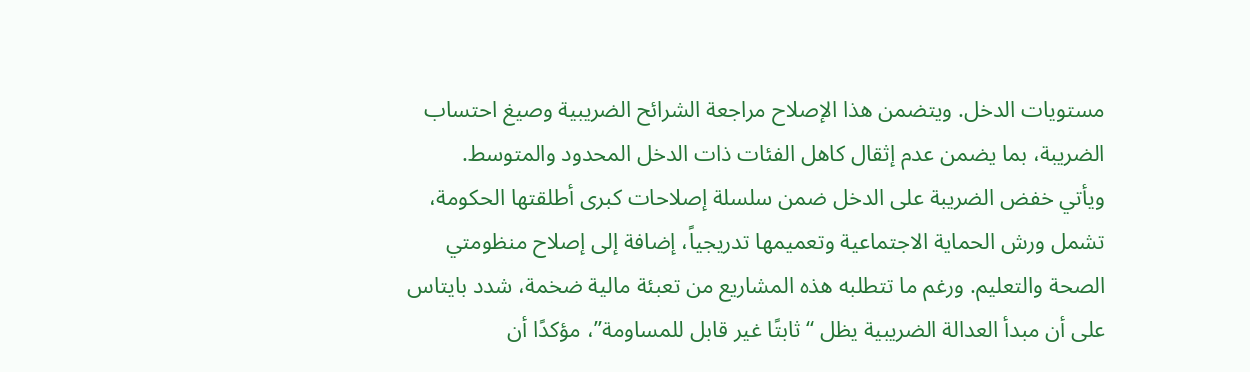مستويات الدخل. ويتضمن هذا الإصلاح مراجعة الشرائح الضريبية وصيغ احتساب الضريبة، بما يضمن عدم إثقال كاهل الفئات ذات الدخل المحدود والمتوسط.
ويأتي خفض الضريبة على الدخل ضمن سلسلة إصلاحات كبرى أطلقتها الحكومة، تشمل ورش الحماية الاجتماعية وتعميمها تدريجياً، إضافة إلى إصلاح منظومتي الصحة والتعليم. ورغم ما تتطلبه هذه المشاريع من تعبئة مالية ضخمة، شدد بايتاس على أن مبدأ العدالة الضريبية يظل “ثابتًا غير قابل للمساومة”، مؤكدًا أن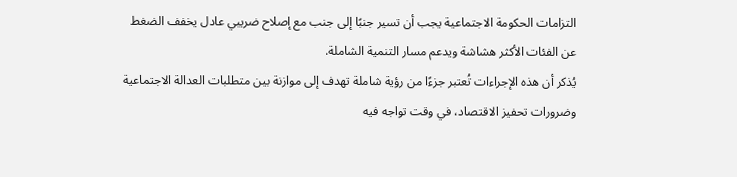التزامات الحكومة الاجتماعية يجب أن تسير جنبًا إلى جنب مع إصلاح ضريبي عادل يخفف الضغط عن الفئات الأكثر هشاشة ويدعم مسار التنمية الشاملة.
يُذكر أن هذه الإجراءات تُعتبر جزءًا من رؤية شاملة تهدف إلى موازنة بين متطلبات العدالة الاجتماعية وضرورات تحفيز الاقتصاد، في وقت تواجه فيه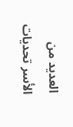العديد من الأسر تحديات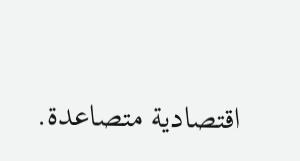اقتصادية متصاعدة.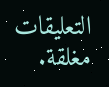التعليقات مغلقة.